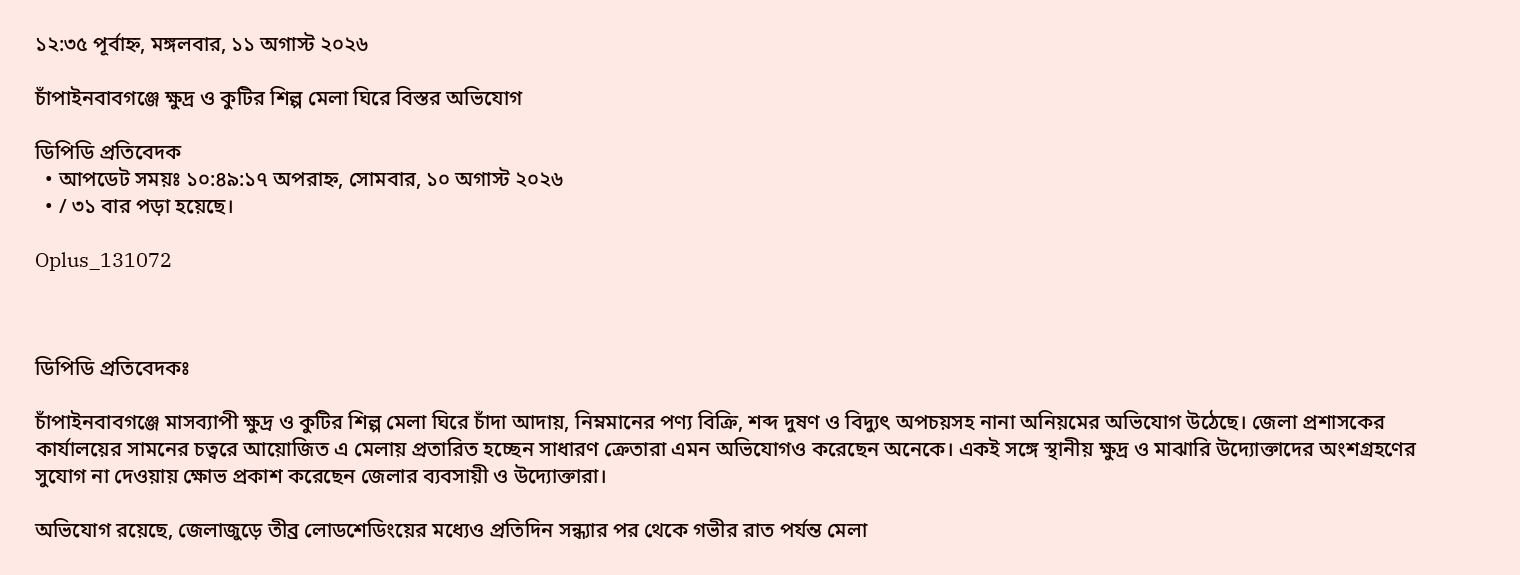১২:৩৫ পূর্বাহ্ন, মঙ্গলবার, ১১ অগাস্ট ২০২৬

চাঁপাইনবাবগঞ্জে ক্ষুদ্র ও কুটির শিল্প মেলা ঘিরে বিস্তর অভিযোগ

ডিপিডি প্রতিবেদক
  • আপডেট সময়ঃ ১০:৪৯:১৭ অপরাহ্ন, সোমবার, ১০ অগাস্ট ২০২৬
  • / ৩১ বার পড়া হয়েছে।

Oplus_131072



ডিপিডি প্রতিবেদকঃ

চাঁপাইনবাবগঞ্জে মাসব্যাপী ক্ষুদ্র ও কুটির শিল্প মেলা ঘিরে চাঁদা আদায়, নিম্নমানের পণ্য বিক্রি, শব্দ দুষণ ও বিদ্যুৎ অপচয়সহ নানা অনিয়মের অভিযোগ উঠেছে। জেলা প্রশাসকের কার্যালয়ের সামনের চত্বরে আয়োজিত এ মেলায় প্রতারিত হচ্ছেন সাধারণ ক্রেতারা এমন অভিযোগও করেছেন অনেকে। একই সঙ্গে স্থানীয় ক্ষুদ্র ও মাঝারি উদ্যোক্তাদের অংশগ্রহণের সুযোগ না দেওয়ায় ক্ষোভ প্রকাশ করেছেন জেলার ব্যবসায়ী ও উদ্যোক্তারা।

অভিযোগ রয়েছে, জেলাজুড়ে তীব্র লোডশেডিংয়ের মধ্যেও প্রতিদিন সন্ধ্যার পর থেকে গভীর রাত পর্যন্ত মেলা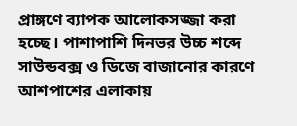প্রাঙ্গণে ব্যাপক আলোকসজ্জা করা হচ্ছে। পাশাপাশি দিনভর উচ্চ শব্দে সাউন্ডবক্স ও ডিজে বাজানোর কারণে আশপাশের এলাকায়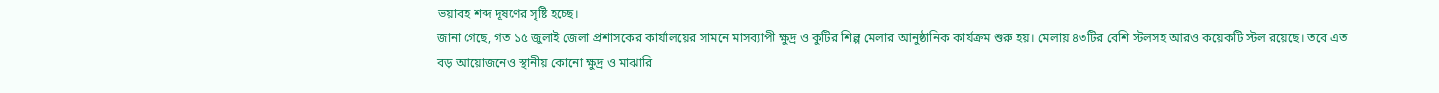ভয়াবহ শব্দ দূষণের সৃষ্টি হচ্ছে।
জানা গেছে, গত ১৫ জুলাই জেলা প্রশাসকের কার্যালয়ের সামনে মাসব্যাপী ক্ষুদ্র ও কুটির শিল্প মেলার আনুষ্ঠানিক কার্যক্রম শুরু হয়। মেলায় ৪৩টির বেশি স্টলসহ আরও কয়েকটি স্টল রয়েছে। তবে এত বড় আয়োজনেও স্থানীয় কোনো ক্ষুদ্র ও মাঝারি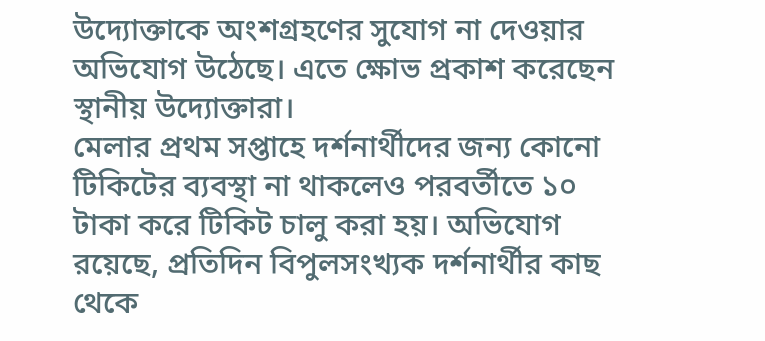উদ্যোক্তাকে অংশগ্রহণের সুযোগ না দেওয়ার অভিযোগ উঠেছে। এতে ক্ষোভ প্রকাশ করেছেন স্থানীয় উদ্যোক্তারা।
মেলার প্রথম সপ্তাহে দর্শনার্থীদের জন্য কোনো টিকিটের ব্যবস্থা না থাকলেও পরবর্তীতে ১০ টাকা করে টিকিট চালু করা হয়। অভিযোগ রয়েছে, প্রতিদিন বিপুলসংখ্যক দর্শনার্থীর কাছ থেকে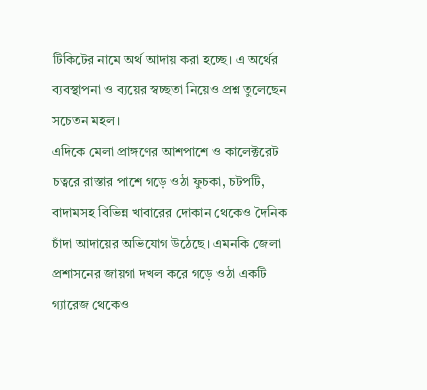টিকিটের নামে অর্থ আদায় করা হচ্ছে। এ অর্থের ব্যবস্থাপনা ও ব্যয়ের স্বচ্ছতা নিয়েও প্রশ্ন তুলেছেন সচেতন মহল।
এদিকে মেলা প্রাঙ্গণের আশপাশে ও কালেক্টরেট চত্বরে রাস্তার পাশে গড়ে ওঠা ফুচকা, চটপটি, বাদামসহ বিভিন্ন খাবারের দোকান থেকেও দৈনিক চাঁদা আদায়ের অভিযোগ উঠেছে। এমনকি জেলা প্রশাসনের জায়গা দখল করে গড়ে ওঠা একটি গ্যারেজ থেকেও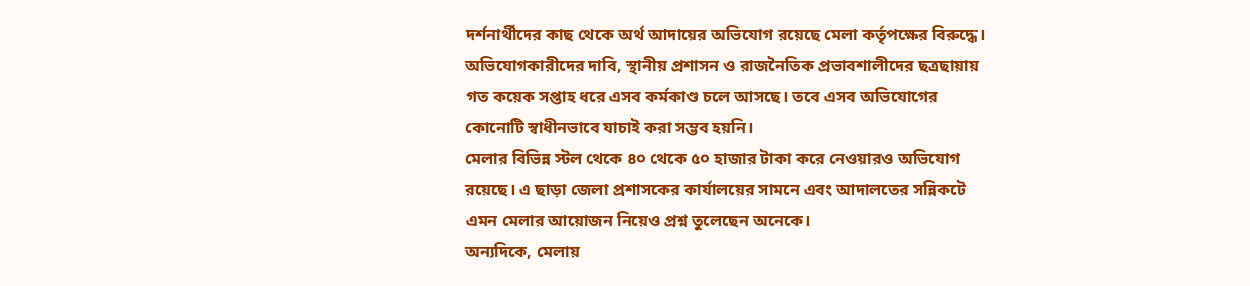দর্শনার্থীদের কাছ থেকে অর্থ আদায়ের অভিযোগ রয়েছে মেলা কর্তৃপক্ষের বিরুদ্ধে।
অভিযোগকারীদের দাবি, স্থানীয় প্রশাসন ও রাজনৈতিক প্রভাবশালীদের ছত্রছায়ায় গত কয়েক সপ্তাহ ধরে এসব কর্মকাণ্ড চলে আসছে। তবে এসব অভিযোগের কোনোটি স্বাধীনভাবে যাচাই করা সম্ভব হয়নি।
মেলার বিভিন্ন স্টল থেকে ৪০ থেকে ৫০ হাজার টাকা করে নেওয়ারও অভিযোগ রয়েছে। এ ছাড়া জেলা প্রশাসকের কার্যালয়ের সামনে এবং আদালতের সন্নিকটে এমন মেলার আয়োজন নিয়েও প্রশ্ন তুলেছেন অনেকে।
অন্যদিকে, মেলায়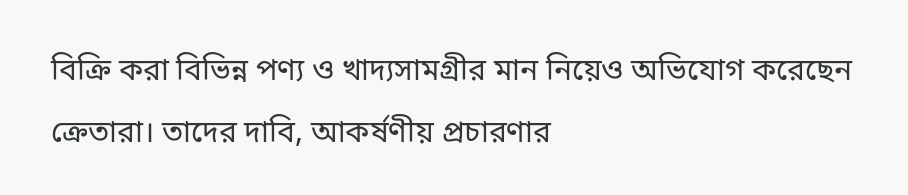বিক্রি করা বিভিন্ন পণ্য ও খাদ্যসামগ্রীর মান নিয়েও অভিযোগ করেছেন ক্রেতারা। তাদের দাবি, আকর্ষণীয় প্রচারণার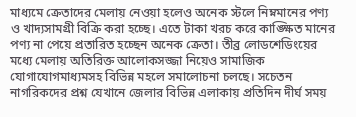মাধ্যমে ক্রেতাদের মেলায় নেওয়া হলেও অনেক স্টলে নিম্নমানের পণ্য ও খাদ্যসামগ্রী বিক্রি করা হচ্ছে। এতে টাকা খরচ করে কাঙ্ক্ষিত মানের পণ্য না পেয়ে প্রতারিত হচ্ছেন অনেক ক্রেতা। তীব্র লোডশেডিংয়ের মধ্যে মেলায় অতিরিক্ত আলোকসজ্জা নিয়েও সামাজিক যোগাযোগমাধ্যমসহ বিভিন্ন মহলে সমালোচনা চলছে। সচেতন নাগরিকদের প্রশ্ন যেখানে জেলার বিভিন্ন এলাকায় প্রতিদিন দীর্ঘ সময়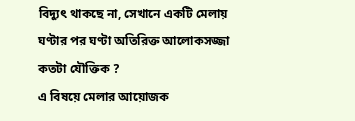বিদ্যুৎ থাকছে না, সেখানে একটি মেলায় ঘণ্টার পর ঘণ্টা অতিরিক্ত আলোকসজ্জা কতটা যৌক্তিক ?
এ বিষয়ে মেলার আয়োজক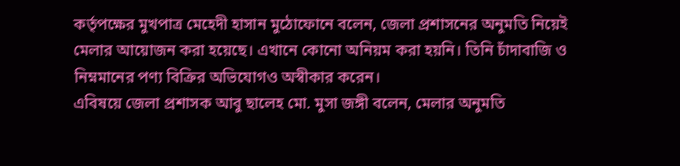কর্তৃপক্ষের মুখপাত্র মেহেদী হাসান মুঠোফোনে বলেন, জেলা প্রশাসনের অনুমতি নিয়েই মেলার আয়োজন করা হয়েছে। এখানে কোনো অনিয়ম করা হয়নি। তিনি চাঁদাবাজি ও নিম্নমানের পণ্য বিক্রির অভিযোগও অস্বীকার করেন।
এবিষয়ে জেলা প্রশাসক আবু ছালেহ মো. মুসা জঙ্গী বলেন, মেলার অনুমতি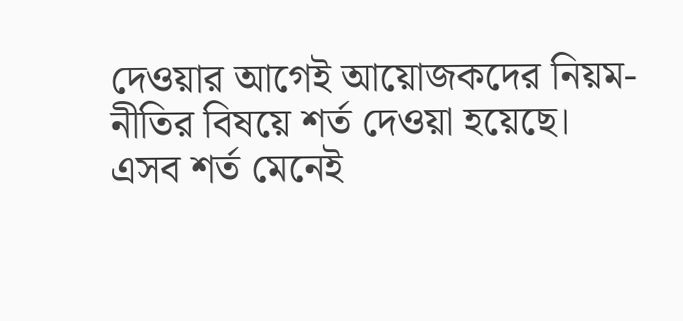দেওয়ার আগেই আয়োজকদের নিয়ম-নীতির বিষয়ে শর্ত দেওয়া হয়েছে। এসব শর্ত মেনেই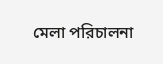মেলা পরিচালনা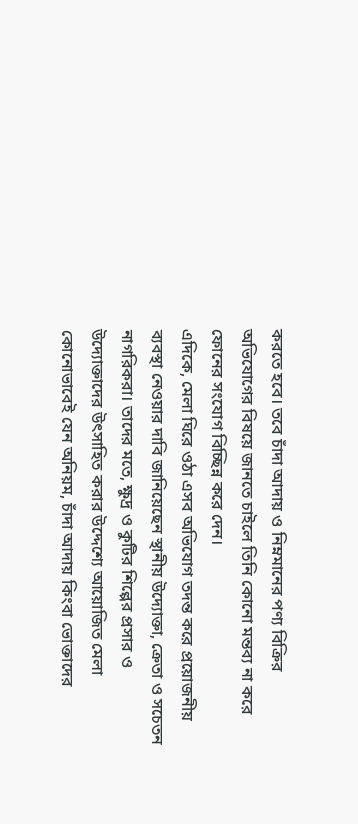করতে হবে। তবে চাঁদা আদায় ও নিম্নমানের পণ্য বিক্রির অভিযোগের বিষয়ে জানতে চাইলে তিনি কোনো মন্তব্য না করে ফোনের সংযোগ বিচ্ছিন্ন করে দেন।
এদিকে, মেলা ঘিরে ওঠা এসব অভিযোগ তদন্ত করে প্রয়োজনীয় ব্যবস্থা নেওয়ার দাবি জানিয়েছেন স্থানীয় উদ্যোক্তা, ক্রেতা ও সচেতন নাগরিকরা। তাদের মতে, ক্ষুদ্র ও কুটির শিল্পের প্রসার ও উদ্যোক্তাদের উৎসাহিত করার উদ্দেশ্যে আয়োজিত মেলা কোনোভাবেই যেন অনিয়ম, চাঁদা আদায় কিংবা ভোক্তাদের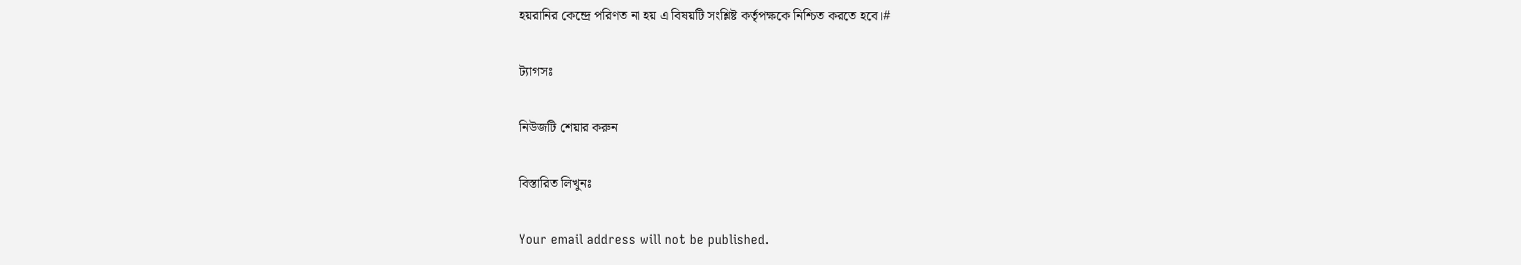হয়রানির কেন্দ্রে পরিণত না হয় এ বিষয়টি সংশ্লিষ্ট কর্তৃপক্ষকে নিশ্চিত করতে হবে।#

ট্যাগসঃ

নিউজটি শেয়ার করুন

বিস্তারিত লিখুনঃ

Your email address will not be published.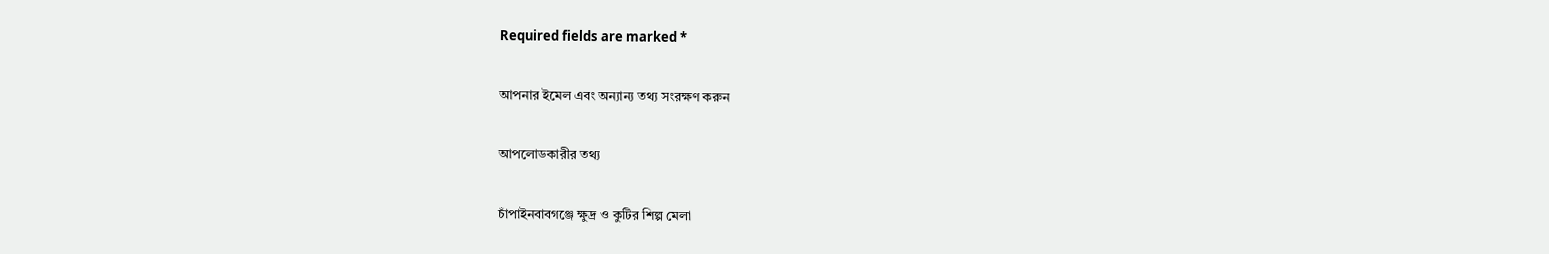Required fields are marked *

আপনার ইমেল এবং অন্যান্য তথ্য সংরক্ষণ করুন

আপলোডকারীর তথ্য

চাঁপাইনবাবগঞ্জে ক্ষুদ্র ও কুটির শিল্প মেলা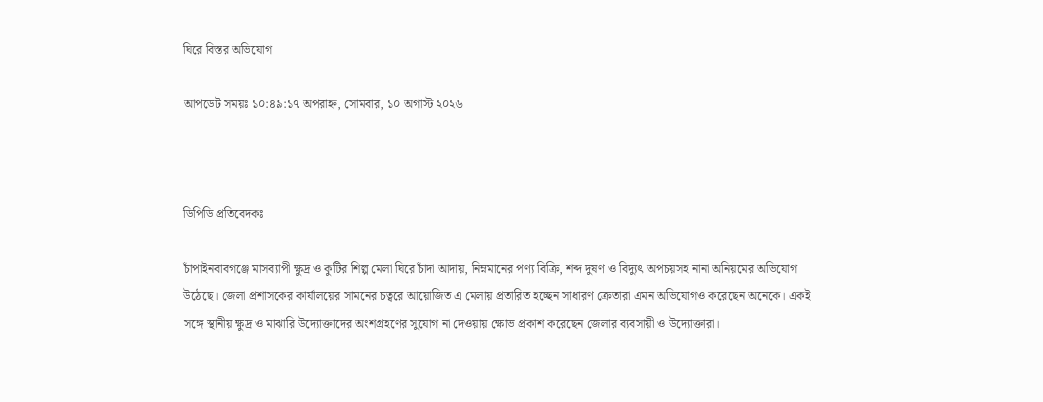ঘিরে বিস্তর অভিযোগ

আপডেট সময়ঃ ১০:৪৯:১৭ অপরাহ্ন, সোমবার, ১০ অগাস্ট ২০২৬



ডিপিডি প্রতিবেদকঃ

চাঁপাইনবাবগঞ্জে মাসব্যাপী ক্ষুদ্র ও কুটির শিল্প মেলা ঘিরে চাঁদা আদায়, নিম্নমানের পণ্য বিক্রি, শব্দ দুষণ ও বিদ্যুৎ অপচয়সহ নানা অনিয়মের অভিযোগ উঠেছে। জেলা প্রশাসকের কার্যালয়ের সামনের চত্বরে আয়োজিত এ মেলায় প্রতারিত হচ্ছেন সাধারণ ক্রেতারা এমন অভিযোগও করেছেন অনেকে। একই সঙ্গে স্থানীয় ক্ষুদ্র ও মাঝারি উদ্যোক্তাদের অংশগ্রহণের সুযোগ না দেওয়ায় ক্ষোভ প্রকাশ করেছেন জেলার ব্যবসায়ী ও উদ্যোক্তারা।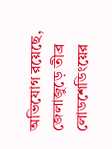অভিযোগ রয়েছে, জেলাজুড়ে তীব্র লোডশেডিংয়ের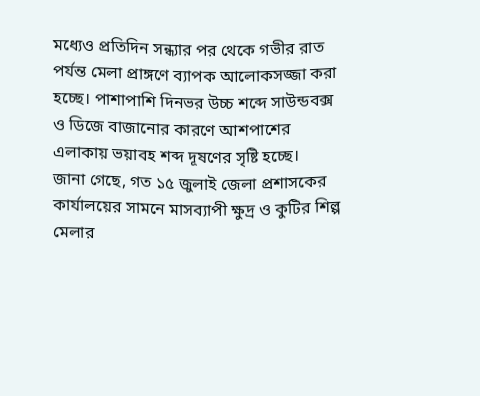মধ্যেও প্রতিদিন সন্ধ্যার পর থেকে গভীর রাত পর্যন্ত মেলা প্রাঙ্গণে ব্যাপক আলোকসজ্জা করা হচ্ছে। পাশাপাশি দিনভর উচ্চ শব্দে সাউন্ডবক্স ও ডিজে বাজানোর কারণে আশপাশের এলাকায় ভয়াবহ শব্দ দূষণের সৃষ্টি হচ্ছে।
জানা গেছে, গত ১৫ জুলাই জেলা প্রশাসকের কার্যালয়ের সামনে মাসব্যাপী ক্ষুদ্র ও কুটির শিল্প মেলার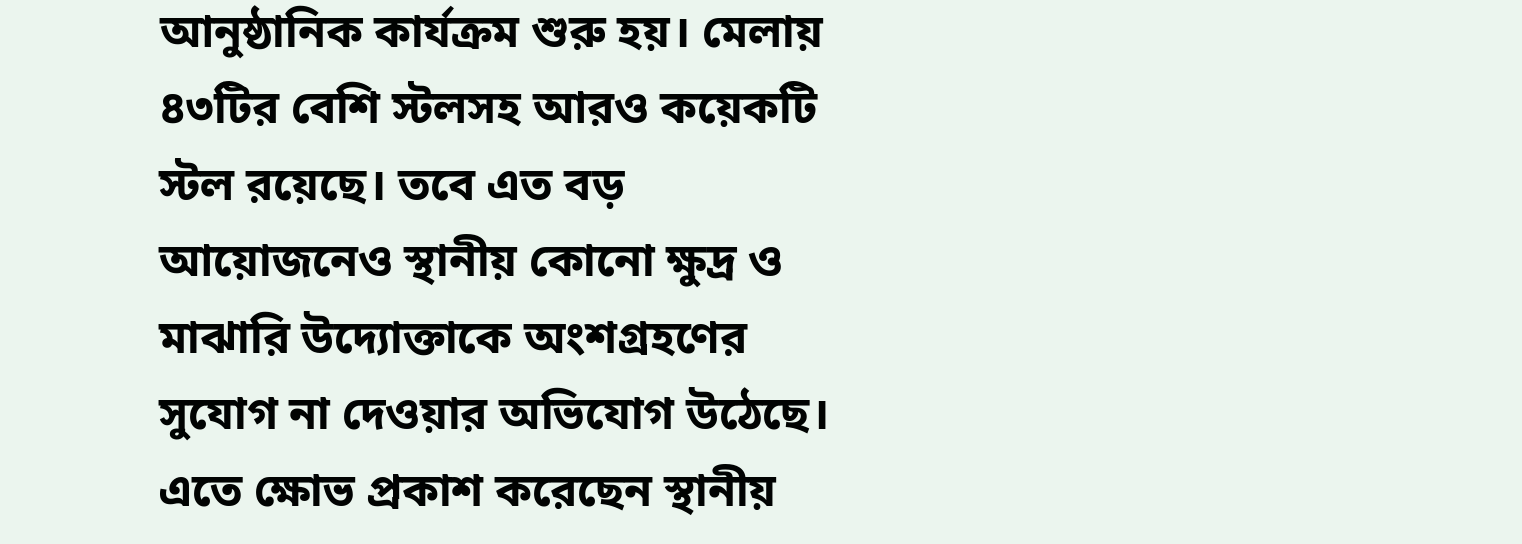আনুষ্ঠানিক কার্যক্রম শুরু হয়। মেলায় ৪৩টির বেশি স্টলসহ আরও কয়েকটি স্টল রয়েছে। তবে এত বড় আয়োজনেও স্থানীয় কোনো ক্ষুদ্র ও মাঝারি উদ্যোক্তাকে অংশগ্রহণের সুযোগ না দেওয়ার অভিযোগ উঠেছে। এতে ক্ষোভ প্রকাশ করেছেন স্থানীয়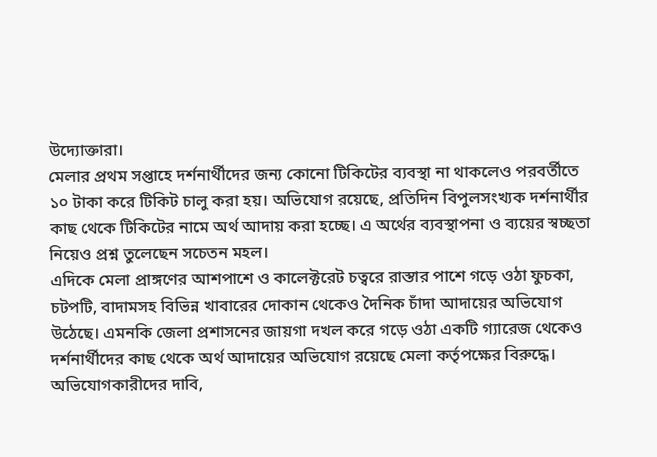উদ্যোক্তারা।
মেলার প্রথম সপ্তাহে দর্শনার্থীদের জন্য কোনো টিকিটের ব্যবস্থা না থাকলেও পরবর্তীতে ১০ টাকা করে টিকিট চালু করা হয়। অভিযোগ রয়েছে, প্রতিদিন বিপুলসংখ্যক দর্শনার্থীর কাছ থেকে টিকিটের নামে অর্থ আদায় করা হচ্ছে। এ অর্থের ব্যবস্থাপনা ও ব্যয়ের স্বচ্ছতা নিয়েও প্রশ্ন তুলেছেন সচেতন মহল।
এদিকে মেলা প্রাঙ্গণের আশপাশে ও কালেক্টরেট চত্বরে রাস্তার পাশে গড়ে ওঠা ফুচকা, চটপটি, বাদামসহ বিভিন্ন খাবারের দোকান থেকেও দৈনিক চাঁদা আদায়ের অভিযোগ উঠেছে। এমনকি জেলা প্রশাসনের জায়গা দখল করে গড়ে ওঠা একটি গ্যারেজ থেকেও দর্শনার্থীদের কাছ থেকে অর্থ আদায়ের অভিযোগ রয়েছে মেলা কর্তৃপক্ষের বিরুদ্ধে।
অভিযোগকারীদের দাবি,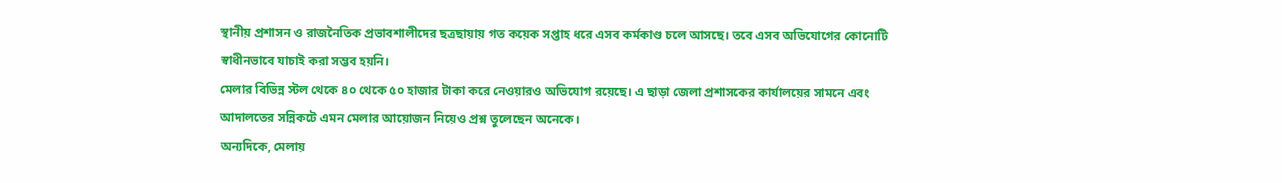স্থানীয় প্রশাসন ও রাজনৈতিক প্রভাবশালীদের ছত্রছায়ায় গত কয়েক সপ্তাহ ধরে এসব কর্মকাণ্ড চলে আসছে। তবে এসব অভিযোগের কোনোটি স্বাধীনভাবে যাচাই করা সম্ভব হয়নি।
মেলার বিভিন্ন স্টল থেকে ৪০ থেকে ৫০ হাজার টাকা করে নেওয়ারও অভিযোগ রয়েছে। এ ছাড়া জেলা প্রশাসকের কার্যালয়ের সামনে এবং আদালতের সন্নিকটে এমন মেলার আয়োজন নিয়েও প্রশ্ন তুলেছেন অনেকে।
অন্যদিকে, মেলায়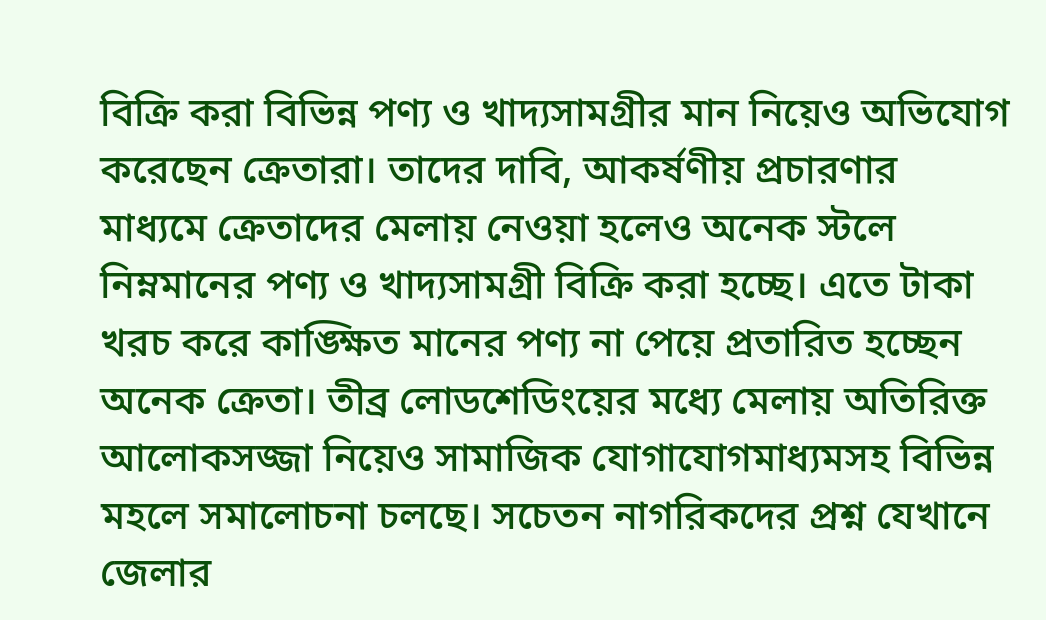বিক্রি করা বিভিন্ন পণ্য ও খাদ্যসামগ্রীর মান নিয়েও অভিযোগ করেছেন ক্রেতারা। তাদের দাবি, আকর্ষণীয় প্রচারণার মাধ্যমে ক্রেতাদের মেলায় নেওয়া হলেও অনেক স্টলে নিম্নমানের পণ্য ও খাদ্যসামগ্রী বিক্রি করা হচ্ছে। এতে টাকা খরচ করে কাঙ্ক্ষিত মানের পণ্য না পেয়ে প্রতারিত হচ্ছেন অনেক ক্রেতা। তীব্র লোডশেডিংয়ের মধ্যে মেলায় অতিরিক্ত আলোকসজ্জা নিয়েও সামাজিক যোগাযোগমাধ্যমসহ বিভিন্ন মহলে সমালোচনা চলছে। সচেতন নাগরিকদের প্রশ্ন যেখানে জেলার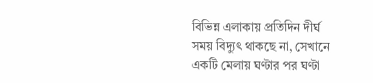বিভিন্ন এলাকায় প্রতিদিন দীর্ঘ সময় বিদ্যুৎ থাকছে না, সেখানে একটি মেলায় ঘণ্টার পর ঘণ্টা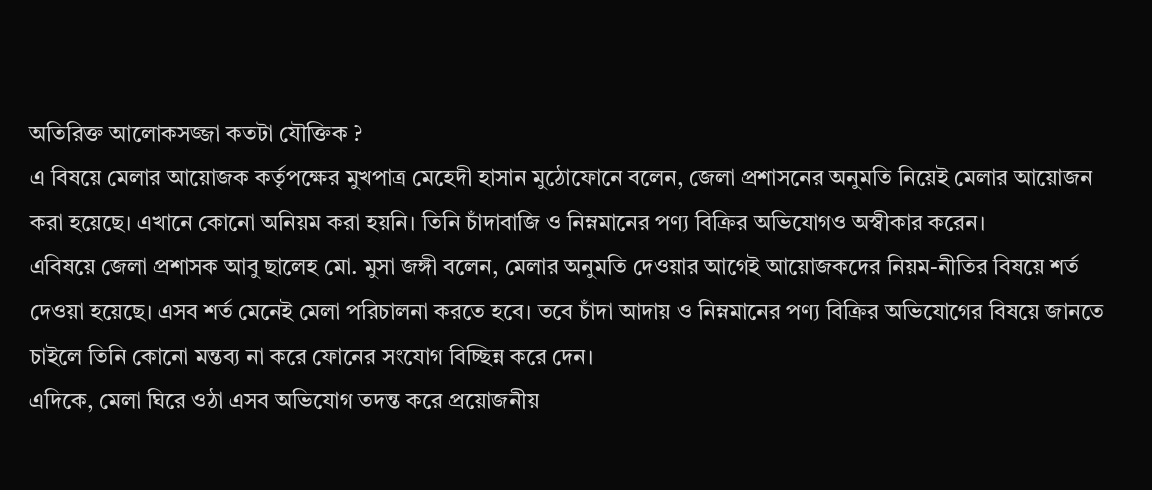অতিরিক্ত আলোকসজ্জা কতটা যৌক্তিক ?
এ বিষয়ে মেলার আয়োজক কর্তৃপক্ষের মুখপাত্র মেহেদী হাসান মুঠোফোনে বলেন, জেলা প্রশাসনের অনুমতি নিয়েই মেলার আয়োজন করা হয়েছে। এখানে কোনো অনিয়ম করা হয়নি। তিনি চাঁদাবাজি ও নিম্নমানের পণ্য বিক্রির অভিযোগও অস্বীকার করেন।
এবিষয়ে জেলা প্রশাসক আবু ছালেহ মো. মুসা জঙ্গী বলেন, মেলার অনুমতি দেওয়ার আগেই আয়োজকদের নিয়ম-নীতির বিষয়ে শর্ত দেওয়া হয়েছে। এসব শর্ত মেনেই মেলা পরিচালনা করতে হবে। তবে চাঁদা আদায় ও নিম্নমানের পণ্য বিক্রির অভিযোগের বিষয়ে জানতে চাইলে তিনি কোনো মন্তব্য না করে ফোনের সংযোগ বিচ্ছিন্ন করে দেন।
এদিকে, মেলা ঘিরে ওঠা এসব অভিযোগ তদন্ত করে প্রয়োজনীয়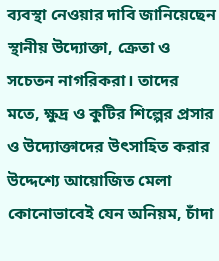ব্যবস্থা নেওয়ার দাবি জানিয়েছেন স্থানীয় উদ্যোক্তা, ক্রেতা ও সচেতন নাগরিকরা। তাদের মতে, ক্ষুদ্র ও কুটির শিল্পের প্রসার ও উদ্যোক্তাদের উৎসাহিত করার উদ্দেশ্যে আয়োজিত মেলা কোনোভাবেই যেন অনিয়ম, চাঁদা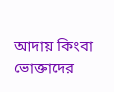আদায় কিংবা ভোক্তাদের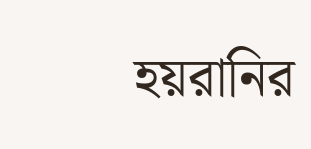হয়রানির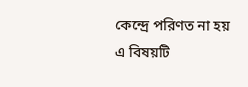কেন্দ্রে পরিণত না হয় এ বিষয়টি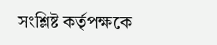সংশ্লিষ্ট কর্তৃপক্ষকে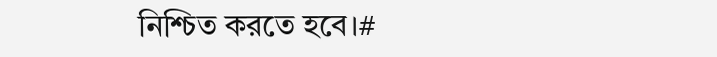নিশ্চিত করতে হবে।#